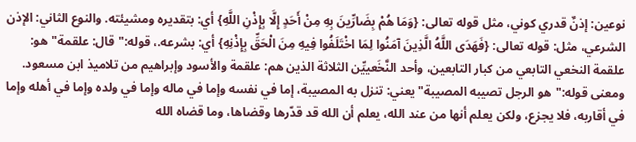نوعين: إذنٌ قدري كوني، مثل قوله تعالى: {وَمَا هُمْ بِضَارِّينَ بِهِ مِنْ أَحَدٍ إِلَّا بِإِذْنِ اللَّهِ} أي: بتقديره ومشيئته. والنوع الثاني: الإذن الشرعي، مثل: قوله تعالى: {فَهَدَى اللَّهُ الَّذِينَ آمَنُوا لِمَا اخْتَلَفُوا فِيهِ مِنَ الْحَقِّ بِإِذْنِهِ} أي: بشرعه.، قوله:"قال: علقمة"هو: علقمة النخعي التابعي من كبار التابعين، وأحد النَّخَعييِّن الثلاثة الذين هم: علقمة والأسود وإبراهيم من تلاميذ ابن مسعود.
ومعنى قوله:"هو الرجل تصيبه المصيبة"يعني: تنزل به المصيبة، إما في نفسه وإما في ماله وإما في ولده وإما في أهله وإما في أقاربه، فلا يجزع، ولكن يعلم أنها من عند الله، يعلم أن الله قد قدّرها وقضاها، وما قضاه الله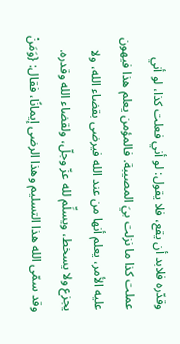وقدّره فلابد أن يقع، فلا يقول: لو أني فعلت كذا، لو أني عملت كذا ما نزلت بيَ المصيبة. فالمؤمن يعلم هذا فيهون عليه الأمر، يعلم أنها من عند الله فيرضى بقضاء الله، ولا يجزع ولا يسخط، ويسلِّم لله عزّ وجلّ، ولقضاء الله وقدره.
وقد سمّى الله هذا التسليم وهذا الرضى إيمانًا، فقال: {وَمَنْ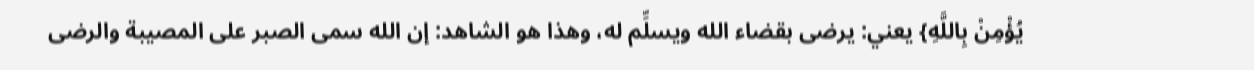يُؤْمِنْ بِاللَّهِ} يعني: يرضى بقضاء الله ويسلِّم له، وهذا هو الشاهد: إن الله سمى الصبر على المصيبة والرضى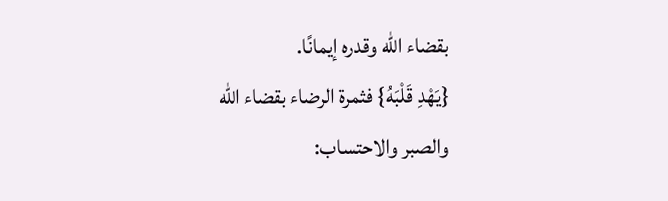بقضاء الله وقدره إيمانًا.
{يَهْدِ قَلْبَهُ} فثمرة الرضاء بقضاء الله والصبر والاحتساب: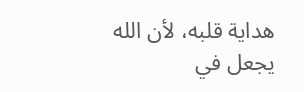هداية قلبه، لأن الله يجعل في